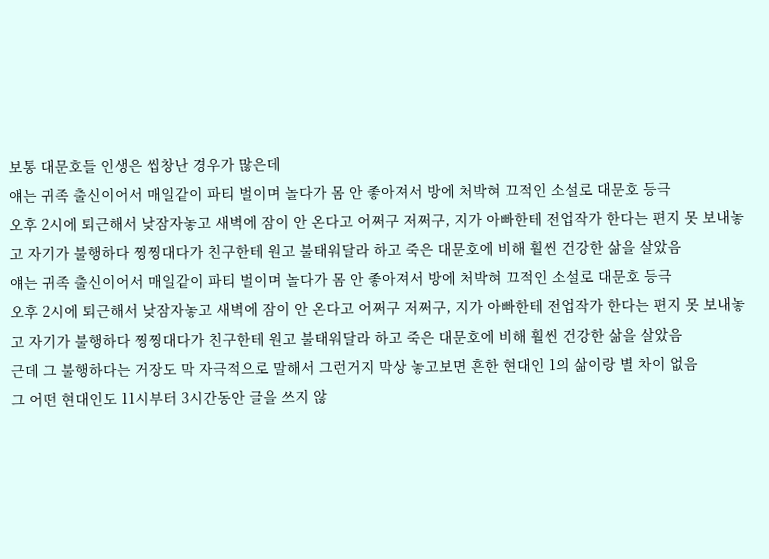보통 대문호들 인생은 씹창난 경우가 많은데
얘는 귀족 출신이어서 매일같이 파티 벌이며 놀다가 몸 안 좋아져서 방에 처박혀 끄적인 소설로 대문호 등극
오후 2시에 퇴근해서 낮잠자놓고 새벽에 잠이 안 온다고 어쩌구 저쩌구, 지가 아빠한테 전업작가 한다는 편지 못 보내놓고 자기가 불행하다 찡찡대다가 친구한테 원고 불태워달라 하고 죽은 대문호에 비해 훨씬 건강한 삶을 살았음
얘는 귀족 출신이어서 매일같이 파티 벌이며 놀다가 몸 안 좋아져서 방에 처박혀 끄적인 소설로 대문호 등극
오후 2시에 퇴근해서 낮잠자놓고 새벽에 잠이 안 온다고 어쩌구 저쩌구, 지가 아빠한테 전업작가 한다는 편지 못 보내놓고 자기가 불행하다 찡찡대다가 친구한테 원고 불태워달라 하고 죽은 대문호에 비해 훨씬 건강한 삶을 살았음
근데 그 불행하다는 거장도 막 자극적으로 말해서 그런거지 막상 놓고보면 흔한 현대인 1의 삶이랑 별 차이 없음
그 어떤 현대인도 11시부터 3시간동안 글을 쓰지 않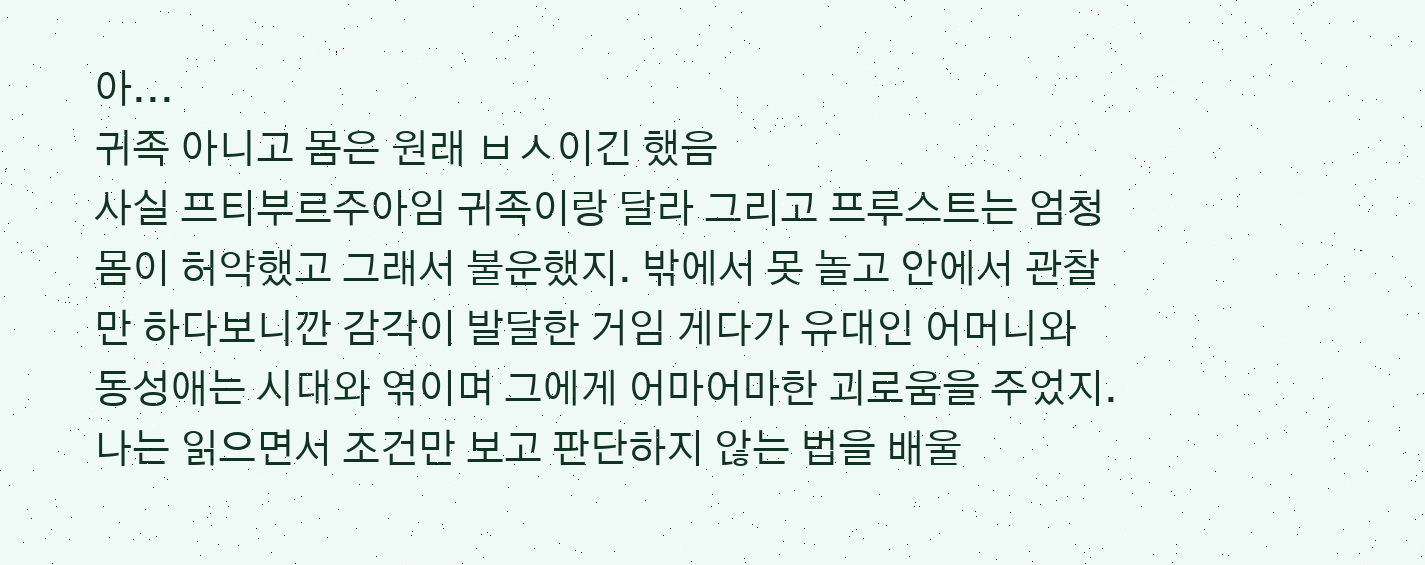아...
귀족 아니고 몸은 원래 ㅂㅅ이긴 했음
사실 프티부르주아임 귀족이랑 달라 그리고 프루스트는 엄청 몸이 허약했고 그래서 불운했지. 밖에서 못 놀고 안에서 관찰만 하다보니깐 감각이 발달한 거임 게다가 유대인 어머니와 동성애는 시대와 엮이며 그에게 어마어마한 괴로움을 주었지. 나는 읽으면서 조건만 보고 판단하지 않는 법을 배울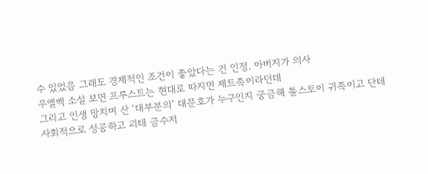수 있었음 그래도 경제적인 조건이 좋았다는 건 인정. 아버지가 의사
우엘벡 소설 보면 프루스트는 현대로 따지면 제트족이라던데
그리고 인생 망치며 산 ‘대부분의’ 대문호가 누구인지 궁금해 톨스토이 귀족이고 단테 사회적으로 성공하고 괴테 금수저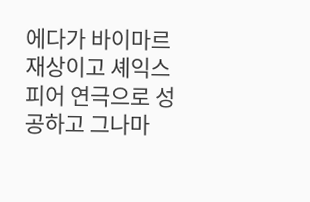에다가 바이마르 재상이고 셰익스피어 연극으로 성공하고 그나마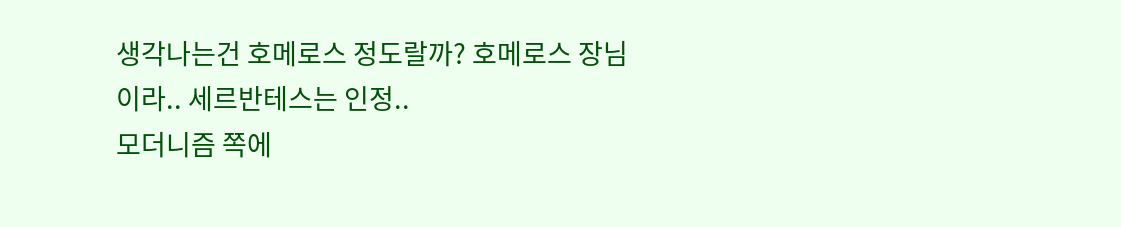생각나는건 호메로스 정도랄까? 호메로스 장님이라.. 세르반테스는 인정..
모더니즘 쪽에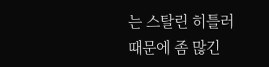는 스탈린 히틀러 때문에 좀 많긴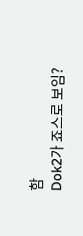함
Dok2가 죠스로 보임?